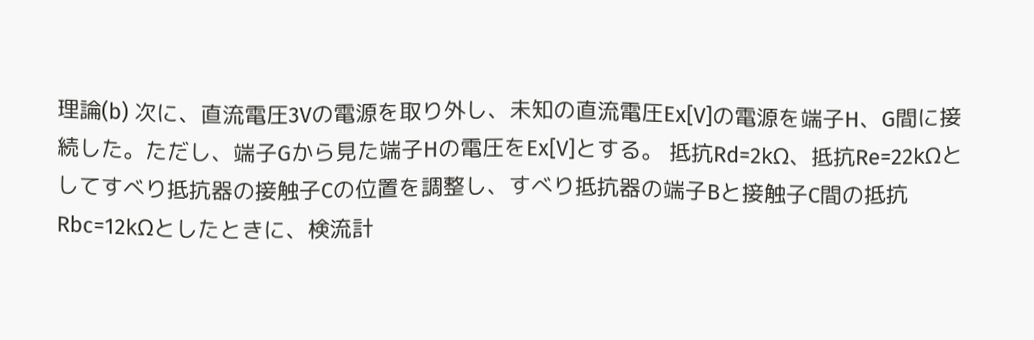理論(b) 次に、直流電圧3Vの電源を取り外し、未知の直流電圧Ex[V]の電源を端子H、G間に接続した。ただし、端子Gから見た端子Hの電圧をEx[V]とする。 抵抗Rd=2kΩ、抵抗Re=22kΩとしてすべり抵抗器の接触子Cの位置を調整し、すべり抵抗器の端子Bと接触子C間の抵抗Rbc=12kΩとしたときに、検流計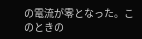の電流が零となった。このときの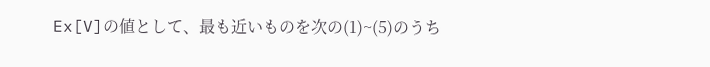Ex[V]の値として、最も近いものを次の(1)~(5)のうち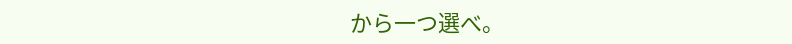から一つ選べ。